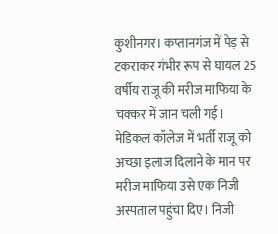कुशीनगर। कप्तानगंज में पेड़ से टकराकर गंभीर रूप से घायल 25 वर्षीय राजू की मरीज माफिया के चक्कर में जान चली गई। मेडिकल कॉलेज में भर्ती राजू को अच्छा इलाज दिलाने के मान पर मरीज माफिया उसे एक निजी अस्पताल पहुंचा दिए। निजी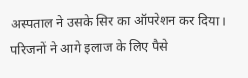अस्पताल ने उसके सिर का ऑपरेशन कर दिया। परिजनों ने आगे इलाज के लिए पैसे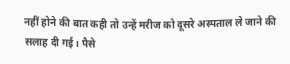नहीं होने की बात कही तो उन्हें मरीज को दूसरे अस्पताल ले जाने की सलाह दी गई। पैसे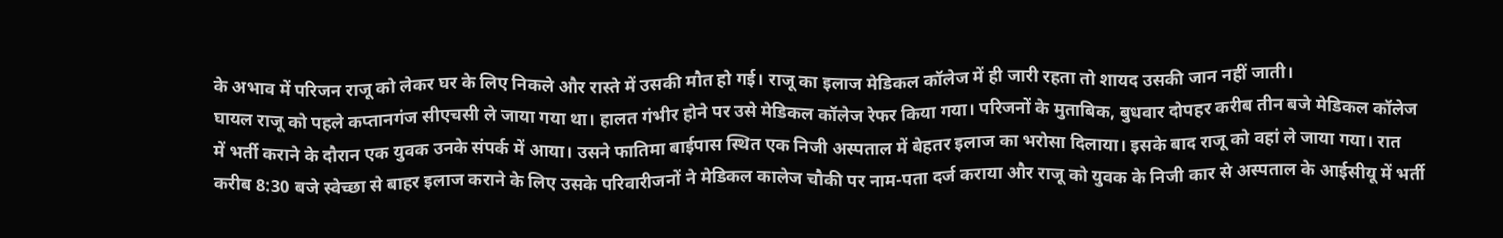के अभाव में परिजन राजू को लेकर घर के लिए निकले और रास्ते में उसकी मौत हो गई। राजू का इलाज मेडिकल कॉलेज में ही जारी रहता तो शायद उसकी जान नहीं जाती।
घायल राजू को पहले कप्तानगंज सीएचसी ले जाया गया था। हालत गंभीर होने पर उसे मेडिकल कॉलेज रेफर किया गया। परिजनों के मुताबिक, बुधवार दोपहर करीब तीन बजे मेडिकल कॉलेज में भर्ती कराने के दौरान एक युवक उनके संपर्क में आया। उसने फातिमा बाईपास स्थित एक निजी अस्पताल में बेहतर इलाज का भरोसा दिलाया। इसके बाद राजू को वहां ले जाया गया। रात करीब 8:30 बजे स्वेच्छा से बाहर इलाज कराने के लिए उसके परिवारीजनों ने मेडिकल कालेज चौकी पर नाम-पता दर्ज कराया और राजू को युवक के निजी कार से अस्पताल के आईसीयू में भर्ती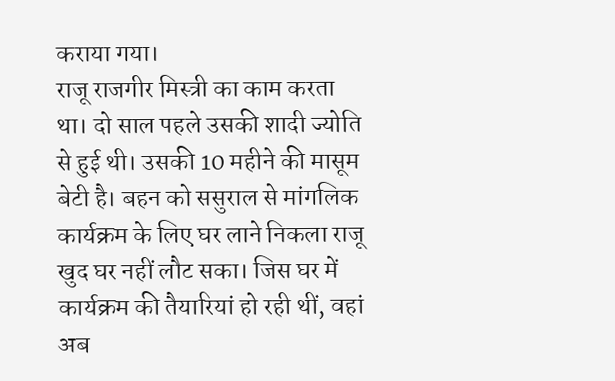कराया गया।
राजू राजगीर मिस्त्री का काम करता था। दो साल पहले उसकी शादी ज्योति से हुई थी। उसकी 10 महीने की मासूम बेटी है। बहन को ससुराल से मांगलिक कार्यक्रम के लिए घर लाने निकला राजू खुद घर नहीं लौट सका। जिस घर में कार्यक्रम की तैयारियां हो रही थीं, वहां अब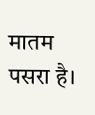मातम पसरा है।